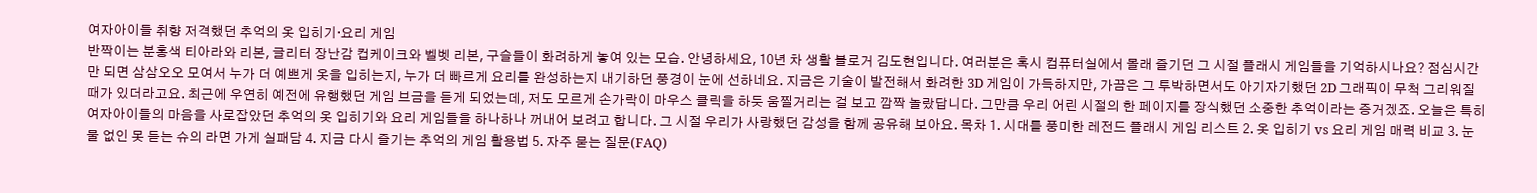여자아이들 취향 저격했던 추억의 옷 입히기·요리 게임
반짝이는 분홍색 티아라와 리본, 글리터 장난감 컵케이크와 벨벳 리본, 구슬들이 화려하게 놓여 있는 모습. 안녕하세요, 10년 차 생활 블로거 김도현입니다. 여러분은 혹시 컴퓨터실에서 몰래 즐기던 그 시절 플래시 게임들을 기억하시나요? 점심시간만 되면 삼삼오오 모여서 누가 더 예쁘게 옷을 입히는지, 누가 더 빠르게 요리를 완성하는지 내기하던 풍경이 눈에 선하네요. 지금은 기술이 발전해서 화려한 3D 게임이 가득하지만, 가끔은 그 투박하면서도 아기자기했던 2D 그래픽이 무척 그리워질 때가 있더라고요. 최근에 우연히 예전에 유행했던 게임 브금을 듣게 되었는데, 저도 모르게 손가락이 마우스 클릭을 하듯 움찔거리는 걸 보고 깜짝 놀랐답니다. 그만큼 우리 어린 시절의 한 페이지를 장식했던 소중한 추억이라는 증거겠죠. 오늘은 특히 여자아이들의 마음을 사로잡았던 추억의 옷 입히기와 요리 게임들을 하나하나 꺼내어 보려고 합니다. 그 시절 우리가 사랑했던 감성을 함께 공유해 보아요. 목차 1. 시대를 풍미한 레전드 플래시 게임 리스트 2. 옷 입히기 vs 요리 게임 매력 비교 3. 눈물 없인 못 듣는 슈의 라면 가게 실패담 4. 지금 다시 즐기는 추억의 게임 활용법 5. 자주 묻는 질문(FAQ)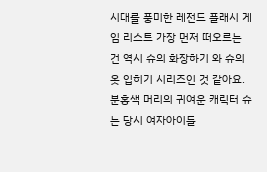시대를 풍미한 레전드 플래시 게임 리스트 가장 먼저 떠오르는 건 역시 슈의 화장하기 와 슈의 옷 입히기 시리즈인 것 같아요. 분홍색 머리의 귀여운 캐릭터 슈는 당시 여자아이들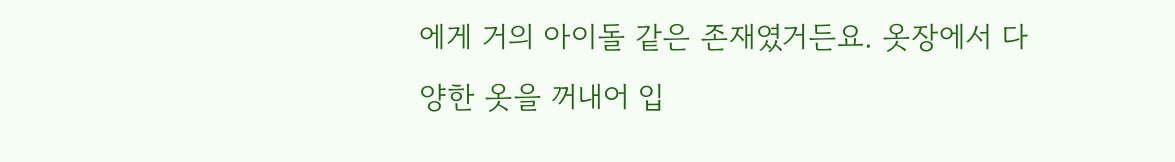에게 거의 아이돌 같은 존재였거든요. 옷장에서 다양한 옷을 꺼내어 입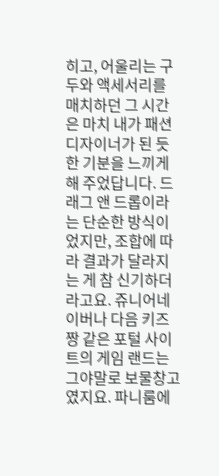히고, 어울리는 구두와 액세서리를 매치하던 그 시간은 마치 내가 패션 디자이너가 된 듯한 기분을 느끼게 해 주었답니다. 드래그 앤 드롭이라는 단순한 방식이었지만, 조합에 따라 결과가 달라지는 게 참 신기하더라고요. 쥬니어네이버나 다음 키즈짱 같은 포털 사이트의 게임 랜드는 그야말로 보물창고였지요. 파니룸에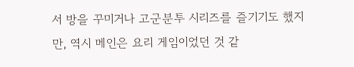서 방을 꾸미거나 고군분투 시리즈를 즐기기도 했지만, 역시 메인은 요리 게임이었던 것 같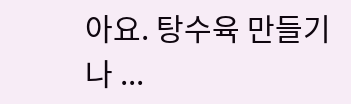아요. 탕수육 만들기나 ...